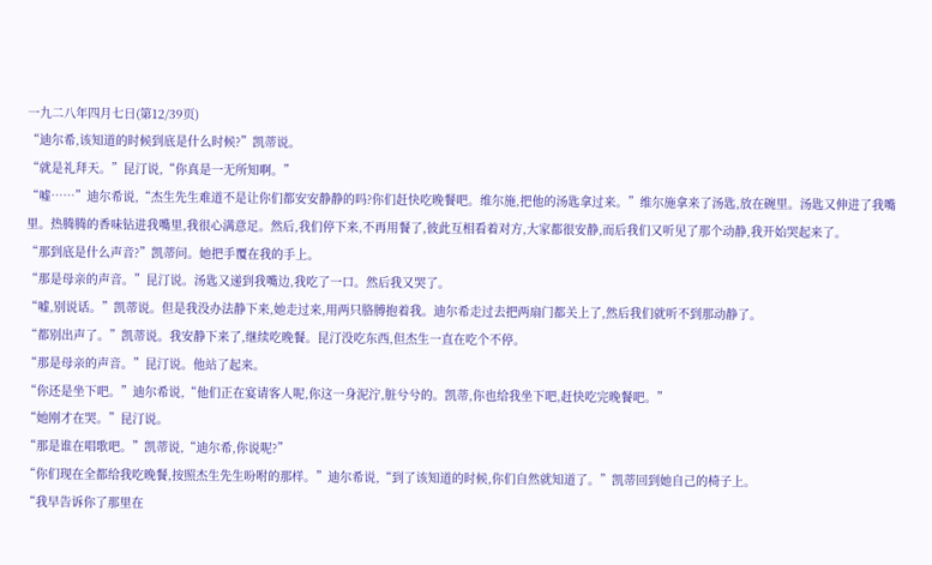一九二八年四月七日(第12/39页)
“迪尔希,该知道的时候到底是什么时候?”凯蒂说。
“就是礼拜天。”昆汀说,“你真是一无所知啊。”
“嘘……”迪尔希说,“杰生先生难道不是让你们都安安静静的吗?你们赶快吃晚餐吧。维尔施,把他的汤匙拿过来。”维尔施拿来了汤匙,放在碗里。汤匙又伸进了我嘴里。热腾腾的香味钻进我嘴里,我很心满意足。然后,我们停下来,不再用餐了,彼此互相看着对方,大家都很安静,而后我们又听见了那个动静,我开始哭起来了。
“那到底是什么声音?”凯蒂问。她把手覆在我的手上。
“那是母亲的声音。”昆汀说。汤匙又递到我嘴边,我吃了一口。然后我又哭了。
“嘘,别说话。”凯蒂说。但是我没办法静下来,她走过来,用两只胳膊抱着我。迪尔希走过去把两扇门都关上了,然后我们就听不到那动静了。
“都别出声了。”凯蒂说。我安静下来了,继续吃晚餐。昆汀没吃东西,但杰生一直在吃个不停。
“那是母亲的声音。”昆汀说。他站了起来。
“你还是坐下吧。”迪尔希说,“他们正在宴请客人呢,你这一身泥泞,脏兮兮的。凯蒂,你也给我坐下吧,赶快吃完晚餐吧。”
“她刚才在哭。”昆汀说。
“那是谁在唱歌吧。”凯蒂说,“迪尔希,你说呢?”
“你们现在全都给我吃晚餐,按照杰生先生吩咐的那样。”迪尔希说,“到了该知道的时候,你们自然就知道了。”凯蒂回到她自己的椅子上。
“我早告诉你了那里在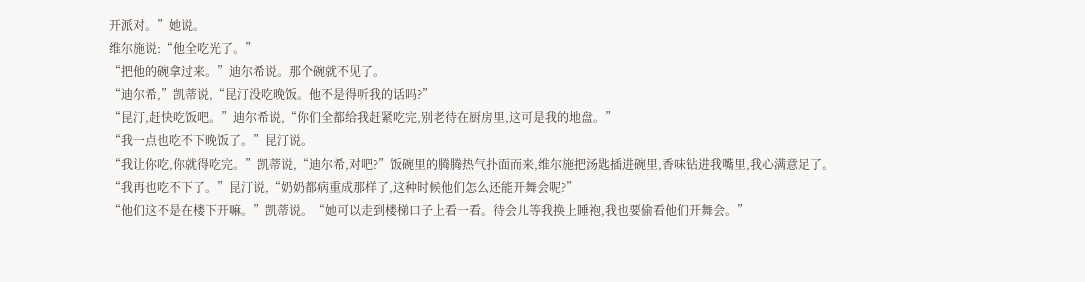开派对。”她说。
维尔施说:“他全吃光了。”
“把他的碗拿过来。”迪尔希说。那个碗就不见了。
“迪尔希,”凯蒂说,“昆汀没吃晚饭。他不是得听我的话吗?”
“昆汀,赶快吃饭吧。”迪尔希说,“你们全都给我赶紧吃完,别老待在厨房里,这可是我的地盘。”
“我一点也吃不下晚饭了。”昆汀说。
“我让你吃,你就得吃完。”凯蒂说,“迪尔希,对吧?”饭碗里的腾腾热气扑面而来,维尔施把汤匙插进碗里,香味钻进我嘴里,我心满意足了。
“我再也吃不下了。”昆汀说,“奶奶都病重成那样了,这种时候他们怎么还能开舞会呢?”
“他们这不是在楼下开嘛。”凯蒂说。“她可以走到楼梯口子上看一看。待会儿等我换上睡袍,我也要偷看他们开舞会。”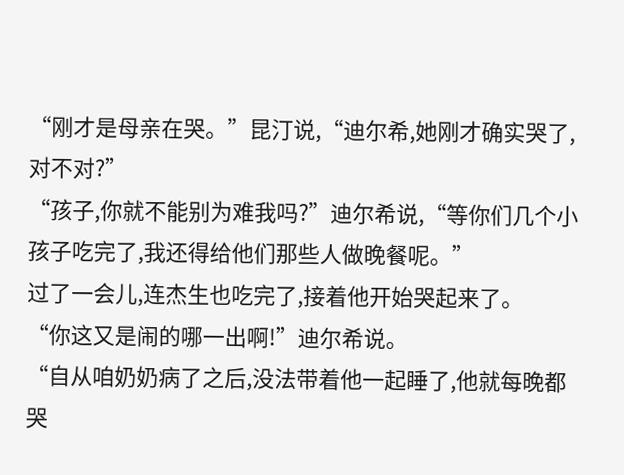“刚才是母亲在哭。”昆汀说,“迪尔希,她刚才确实哭了,对不对?”
“孩子,你就不能别为难我吗?”迪尔希说,“等你们几个小孩子吃完了,我还得给他们那些人做晚餐呢。”
过了一会儿,连杰生也吃完了,接着他开始哭起来了。
“你这又是闹的哪一出啊!”迪尔希说。
“自从咱奶奶病了之后,没法带着他一起睡了,他就每晚都哭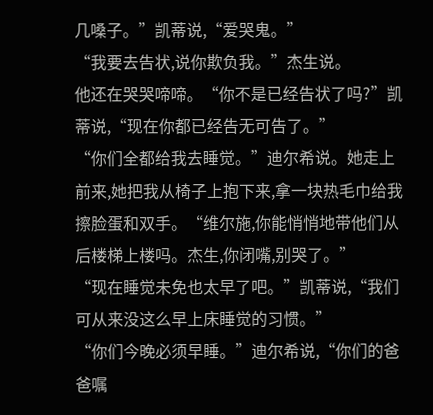几嗓子。”凯蒂说,“爱哭鬼。”
“我要去告状,说你欺负我。”杰生说。
他还在哭哭啼啼。“你不是已经告状了吗?”凯蒂说,“现在你都已经告无可告了。”
“你们全都给我去睡觉。”迪尔希说。她走上前来,她把我从椅子上抱下来,拿一块热毛巾给我擦脸蛋和双手。“维尔施,你能悄悄地带他们从后楼梯上楼吗。杰生,你闭嘴,别哭了。”
“现在睡觉未免也太早了吧。”凯蒂说,“我们可从来没这么早上床睡觉的习惯。”
“你们今晚必须早睡。”迪尔希说,“你们的爸爸嘱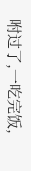咐过了,一吃完饭,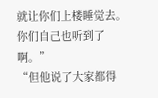就让你们上楼睡觉去。你们自己也听到了啊。”
“但他说了大家都得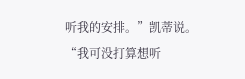听我的安排。”凯蒂说。
“我可没打算想听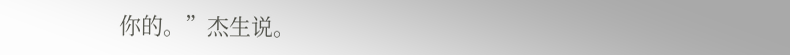你的。”杰生说。